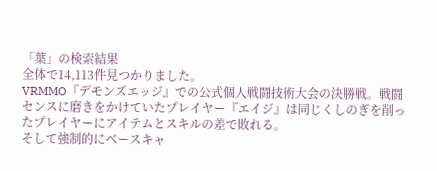「葉」の検索結果
全体で14,113件見つかりました。
VRMMO『デモンズエッジ』での公式個人戦闘技術大会の決勝戦。戦闘センスに磨きをかけていたプレイヤー『エイジ』は同じくしのぎを削ったプレイヤーにアイテムとスキルの差で敗れる。
そして強制的にベースキャ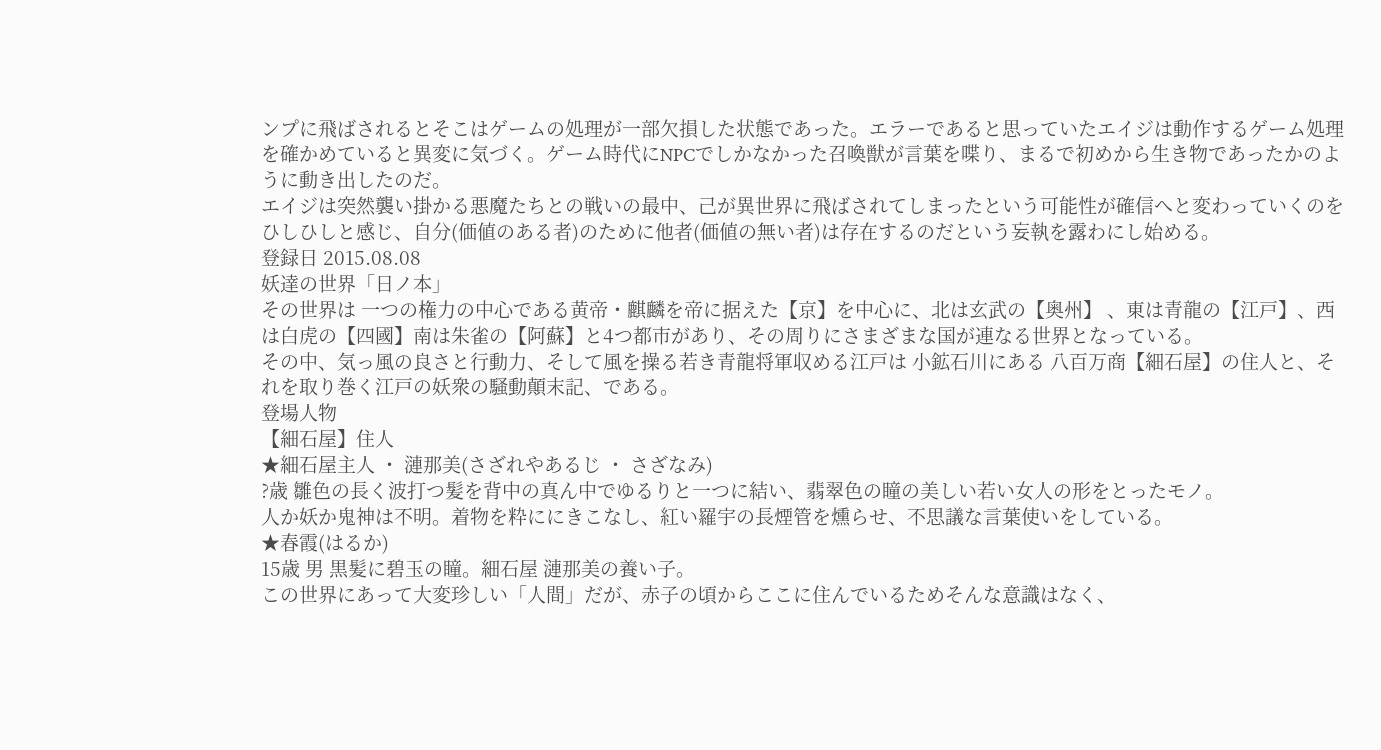ンプに飛ばされるとそこはゲームの処理が一部欠損した状態であった。エラーであると思っていたエイジは動作するゲーム処理を確かめていると異変に気づく。ゲーム時代にNPCでしかなかった召喚獣が言葉を喋り、まるで初めから生き物であったかのように動き出したのだ。
エイジは突然襲い掛かる悪魔たちとの戦いの最中、己が異世界に飛ばされてしまったという可能性が確信へと変わっていくのをひしひしと感じ、自分(価値のある者)のために他者(価値の無い者)は存在するのだという妄執を露わにし始める。
登録日 2015.08.08
妖達の世界「日ノ本」
その世界は 一つの権力の中心である黄帝・麒麟を帝に据えた【京】を中心に、北は玄武の【奥州】 、東は青龍の【江戸】、西は白虎の【四國】南は朱雀の【阿蘇】と4つ都市があり、その周りにさまざまな国が連なる世界となっている。
その中、気っ風の良さと行動力、そして風を操る若き青龍将軍収める江戸は 小鉱石川にある 八百万商【細石屋】の住人と、それを取り巻く江戸の妖衆の騒動顛末記、である。
登場人物
【細石屋】住人
★細石屋主人 ・ 漣那美(さざれやあるじ ・ さざなみ)
?歳 雛色の長く波打つ髪を背中の真ん中でゆるりと一つに結い、翡翠色の瞳の美しい若い女人の形をとったモノ。
人か妖か鬼神は不明。着物を粋ににきこなし、紅い羅宇の長煙管を燻らせ、不思議な言葉使いをしている。
★春霞(はるか)
15歳 男 黒髪に碧玉の瞳。細石屋 漣那美の養い子。
この世界にあって大変珍しい「人間」だが、赤子の頃からここに住んでいるためそんな意識はなく、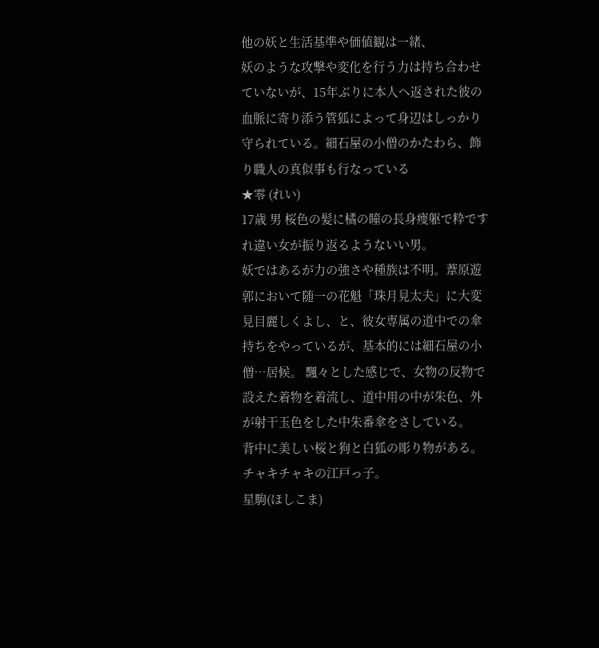他の妖と生活基準や価値観は一緒、
妖のような攻撃や変化を行う力は持ち合わせていないが、15年ぶりに本人へ返された彼の血脈に寄り添う管狐によって身辺はしっかり守られている。細石屋の小僧のかたわら、飾り職人の真似事も行なっている
★零 (れい)
17歳 男 桜色の髪に橘の瞳の長身痩躯で粋ですれ違い女が振り返るようないい男。
妖ではあるが力の強さや種族は不明。葦原遊郭において随一の花魁「珠月見太夫」に大変見目麗しくよし、と、彼女専属の道中での傘持ちをやっているが、基本的には細石屋の小僧…居候。 飄々とした感じで、女物の反物で設えた着物を着流し、道中用の中が朱色、外が射干玉色をした中朱番傘をさしている。
背中に美しい桜と狗と白狐の彫り物がある。チャキチャキの江戸っ子。
星駒(ほしこま)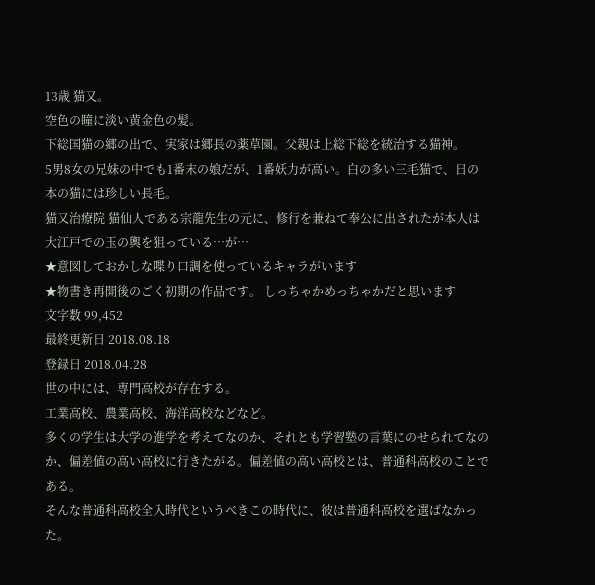13歳 猫又。
空色の瞳に淡い黄金色の髪。
下総国猫の郷の出で、実家は郷長の薬草園。父親は上総下総を統治する猫神。
5男8女の兄妹の中でも1番末の娘だが、1番妖力が高い。白の多い三毛猫で、日の本の猫には珍しい長毛。
猫又治療院 猫仙人である宗龍先生の元に、修行を兼ねて奉公に出されたが本人は大江戸での玉の輿を狙っている…が…
★意図しておかしな喋り口調を使っているキャラがいます
★物書き再開後のごく初期の作品です。 しっちゃかめっちゃかだと思います
文字数 99,452
最終更新日 2018.08.18
登録日 2018.04.28
世の中には、専門高校が存在する。
工業高校、農業高校、海洋高校などなど。
多くの学生は大学の進学を考えてなのか、それとも学習塾の言葉にのせられてなのか、偏差値の高い高校に行きたがる。偏差値の高い高校とは、普通科高校のことである。
そんな普通科高校全入時代というべきこの時代に、彼は普通科高校を選ばなかった。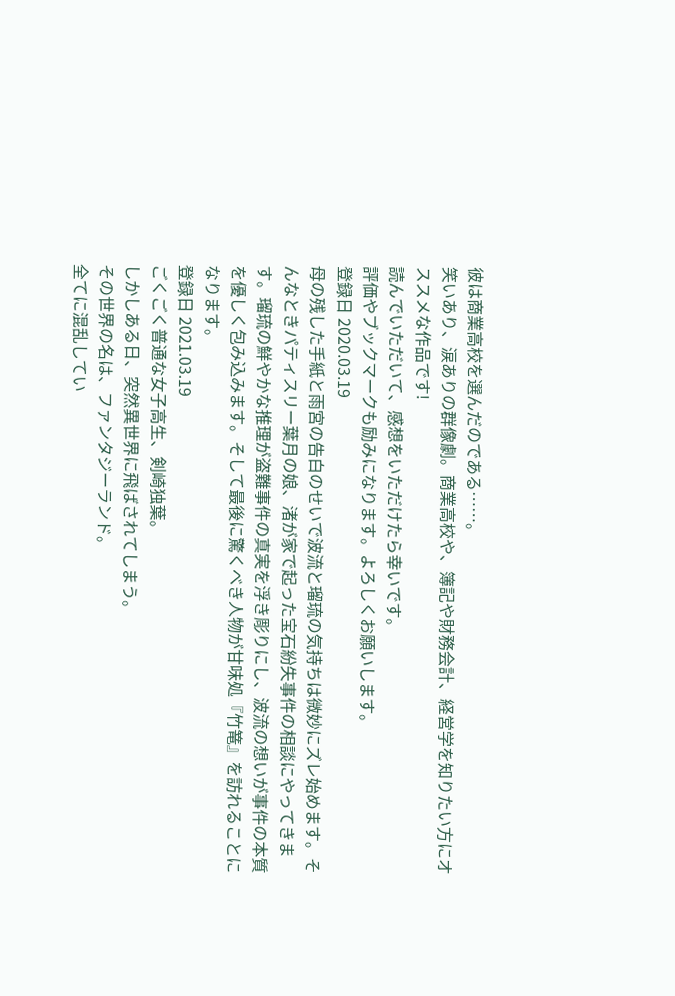彼は商業高校を選んだのである……。
笑いあり、涙ありの群像劇。商業高校や、簿記や財務会計、経営学を知りたい方にオススメな作品です!
読んでいただいて、感想をいただけたら幸いです。
評価やブックマークも励みになります。よろしくお願いします。
登録日 2020.03.19
母の残した手紙と雨宮の告白のせいで波流と瑠琉の気持ちは微妙にズレ始めます。そんなときパティスリー葉月の娘、渚が家で起った宝石紛失事件の相談にやってきます。瑠琉の鮮やかな推理が盗難事件の真実を浮き彫りにし、波流の想いが事件の本質を優しく包み込みます。そして最後に驚くべき人物が甘味処『竹篭』を訪れることになります。
登録日 2021.03.19
ごくごく普通な女子高生、剣崎独葉。
しかしある日、突然異世界に飛ばされてしまう。
その世界の名は、ファンタジーランド。
全てに混乱してい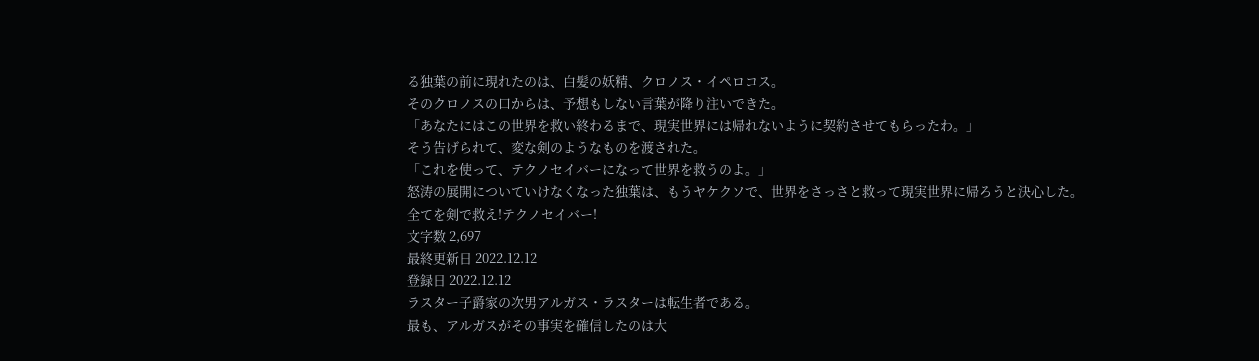る独葉の前に現れたのは、白髪の妖精、クロノス・イペロコス。
そのクロノスの口からは、予想もしない言葉が降り注いできた。
「あなたにはこの世界を救い終わるまで、現実世界には帰れないように契約させてもらったわ。」
そう告げられて、変な剣のようなものを渡された。
「これを使って、テクノセイバーになって世界を救うのよ。」
怒涛の展開についていけなくなった独葉は、もうヤケクソで、世界をさっさと救って現実世界に帰ろうと決心した。
全てを剣で救え!テクノセイバー!
文字数 2,697
最終更新日 2022.12.12
登録日 2022.12.12
ラスター子爵家の次男アルガス・ラスターは転生者である。
最も、アルガスがその事実を確信したのは大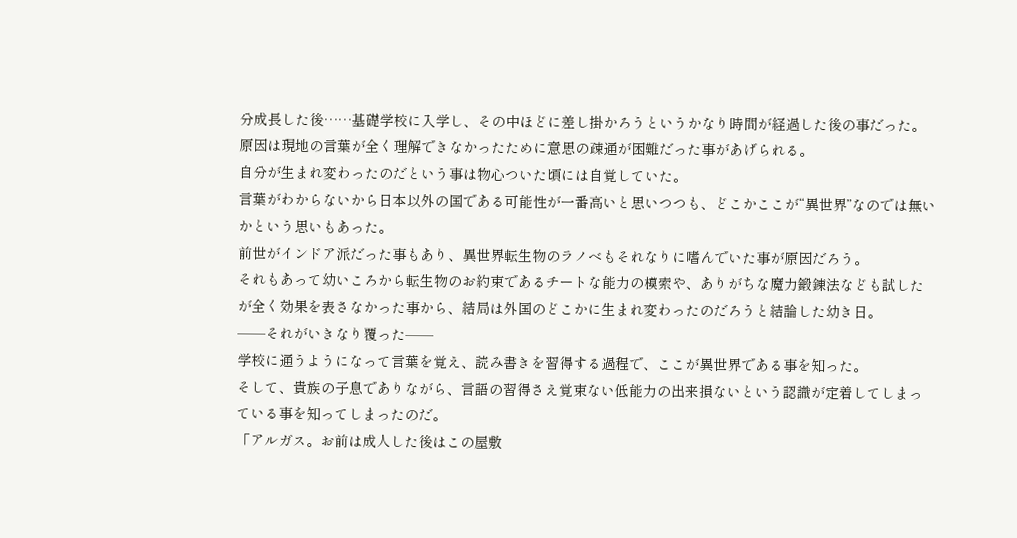分成長した後……基礎学校に入学し、その中ほどに差し掛かろうというかなり時間が経過した後の事だった。
原因は現地の言葉が全く理解できなかったために意思の疎通が困難だった事があげられる。
自分が生まれ変わったのだという事は物心ついた頃には自覚していた。
言葉がわからないから日本以外の国である可能性が一番高いと思いつつも、どこかここが“異世界”なのでは無いかという思いもあった。
前世がインドア派だった事もあり、異世界転生物のラノベもそれなりに嗜んでいた事が原因だろう。
それもあって幼いころから転生物のお約束であるチートな能力の模索や、ありがちな魔力鍛錬法なども試したが全く効果を表さなかった事から、結局は外国のどこかに生まれ変わったのだろうと結論した幼き日。
──それがいきなり覆った──
学校に通うようになって言葉を覚え、読み書きを習得する過程で、ここが異世界である事を知った。
そして、貴族の子息でありながら、言語の習得さえ覚束ない低能力の出来損ないという認識が定着してしまっている事を知ってしまったのだ。
「アルガス。お前は成人した後はこの屋敷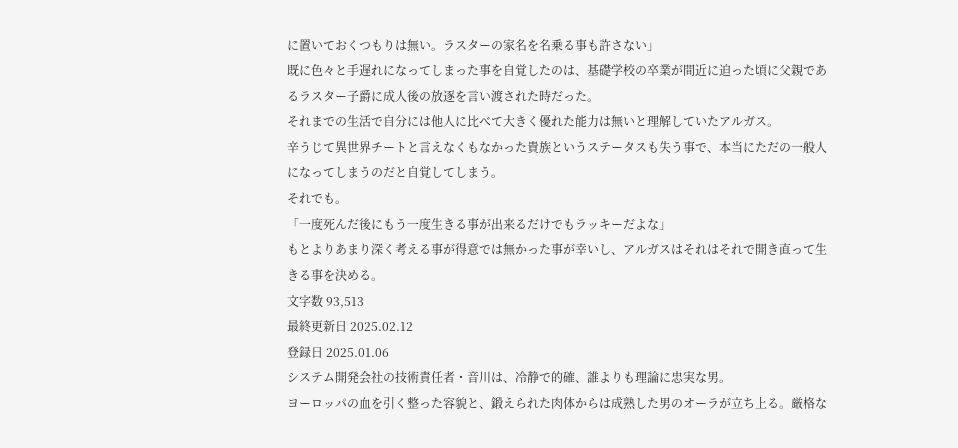に置いておくつもりは無い。ラスターの家名を名乗る事も許さない」
既に色々と手遅れになってしまった事を自覚したのは、基礎学校の卒業が間近に迫った頃に父親であるラスター子爵に成人後の放逐を言い渡された時だった。
それまでの生活で自分には他人に比べて大きく優れた能力は無いと理解していたアルガス。
辛うじて異世界チートと言えなくもなかった貴族というステータスも失う事で、本当にただの一般人になってしまうのだと自覚してしまう。
それでも。
「一度死んだ後にもう一度生きる事が出来るだけでもラッキーだよな」
もとよりあまり深く考える事が得意では無かった事が幸いし、アルガスはそれはそれで開き直って生きる事を決める。
文字数 93,513
最終更新日 2025.02.12
登録日 2025.01.06
システム開発会社の技術責任者・音川は、冷静で的確、誰よりも理論に忠実な男。
ヨーロッパの血を引く整った容貌と、鍛えられた肉体からは成熟した男のオーラが立ち上る。厳格な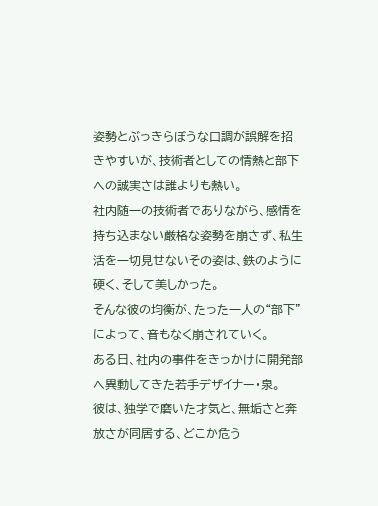姿勢とぶっきらぼうな口調が誤解を招きやすいが、技術者としての情熱と部下への誠実さは誰よりも熱い。
社内随一の技術者でありながら、感情を持ち込まない厳格な姿勢を崩さず、私生活を一切見せないその姿は、鉄のように硬く、そして美しかった。
そんな彼の均衡が、たった一人の“部下”によって、音もなく崩されていく。
ある日、社内の事件をきっかけに開発部へ異動してきた若手デザイナー・泉。
彼は、独学で磨いた才気と、無垢さと奔放さが同居する、どこか危う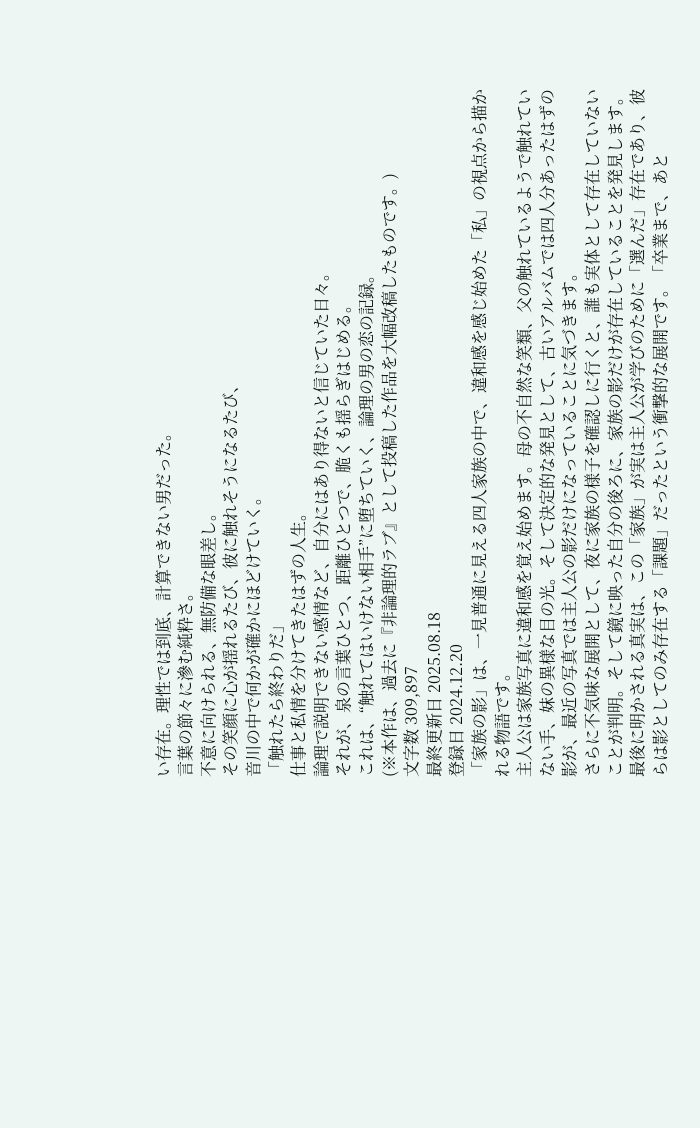い存在。理性では到底、計算できない男だった。
言葉の節々に滲む純粋さ。
不意に向けられる、無防備な眼差し。
その笑顔に心が揺れるたび、彼に触れそうになるたび、
音川の中で何かが確かにほどけていく。
「触れたら終わりだ」
仕事と私情を分けてきたはずの人生。
論理で説明できない感情など、自分にはあり得ないと信じていた日々。
それが、泉の言葉ひとつ、距離ひとつで、脆くも揺らぎはじめる。
これは、“触れてはいけない相手”に堕ちていく、論理の男の恋の記録。
(※本作は、過去に『非論理的ラブ』として投稿した作品を大幅改稿したものです。)
文字数 309,897
最終更新日 2025.08.18
登録日 2024.12.20
「家族の影」は、一見普通に見える四人家族の中で、違和感を感じ始めた「私」の視点から描かれる物語です。
主人公は家族写真に違和感を覚え始めます。母の不自然な笑類、父の触れているようで触れていない手、妹の異様な目の光。そして決定的な発見として、古いアルバムでは四人分あったはずの影が、最近の写真では主人公の影だけになっていることに気づきます。
さらに不気味な展開として、夜に家族の様子を確認しに行くと、誰も実体として存在していないことが判明。そして鏡に映った自分の後ろに、家族の影だけが存在していることを発見します。
最後に明かされる真実は、この「家族」が実は主人公が学びのために「選んだ」存在であり、彼らは影としてのみ存在する「課題」だったという衝撃的な展開です。「卒業まで、あと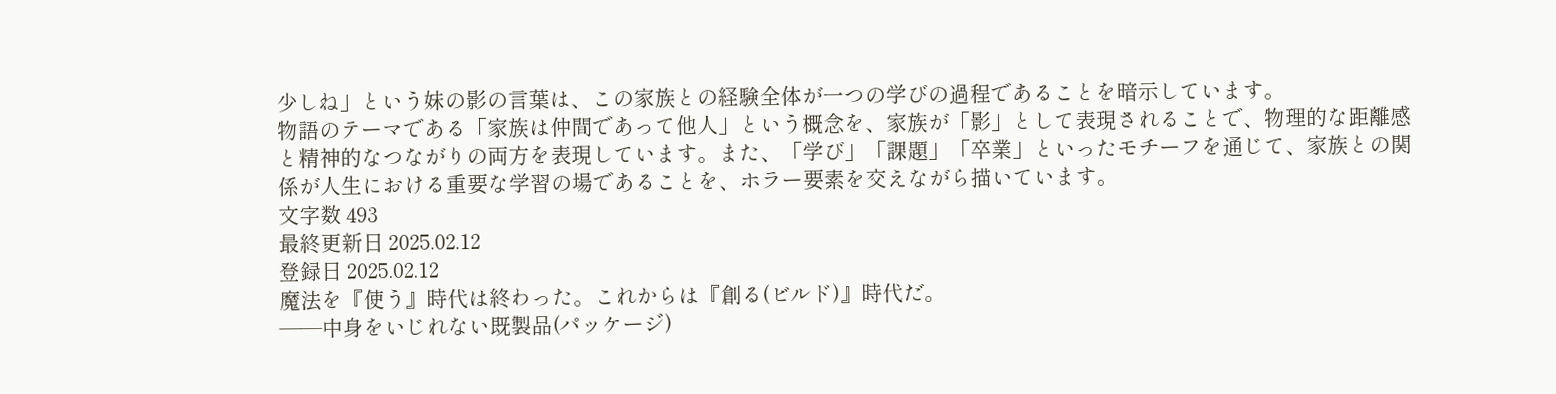少しね」という妹の影の言葉は、この家族との経験全体が一つの学びの過程であることを暗示しています。
物語のテーマである「家族は仲間であって他人」という概念を、家族が「影」として表現されることで、物理的な距離感と精神的なつながりの両方を表現しています。また、「学び」「課題」「卒業」といったモチーフを通じて、家族との関係が人生における重要な学習の場であることを、ホラー要素を交えながら描いています。
文字数 493
最終更新日 2025.02.12
登録日 2025.02.12
魔法を『使う』時代は終わった。これからは『創る(ビルド)』時代だ。
――中身をいじれない既製品(パッケージ)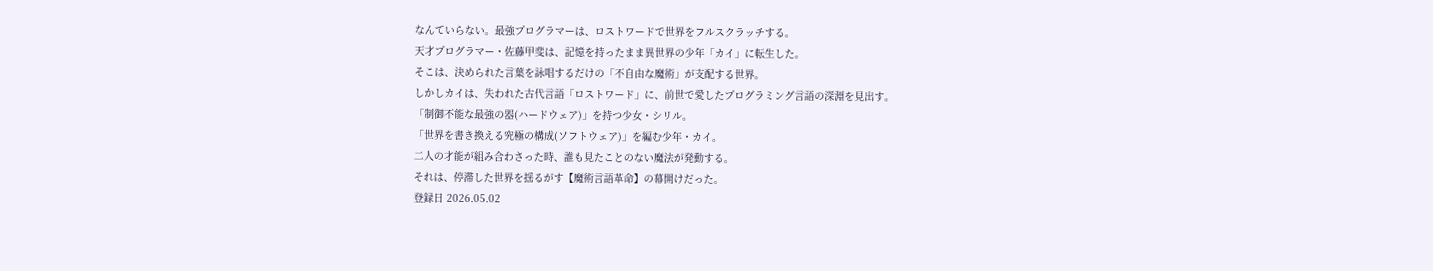なんていらない。最強プログラマーは、ロストワードで世界をフルスクラッチする。
天才プログラマー・佐藤甲斐は、記憶を持ったまま異世界の少年「カイ」に転生した。
そこは、決められた言葉を詠唱するだけの「不自由な魔術」が支配する世界。
しかしカイは、失われた古代言語「ロストワード」に、前世で愛したプログラミング言語の深淵を見出す。
「制御不能な最強の器(ハードウェア)」を持つ少女・シリル。
「世界を書き換える究極の構成(ソフトウェア)」を編む少年・カイ。
二人の才能が組み合わさった時、誰も見たことのない魔法が発動する。
それは、停滞した世界を揺るがす【魔術言語革命】の幕開けだった。
登録日 2026.05.02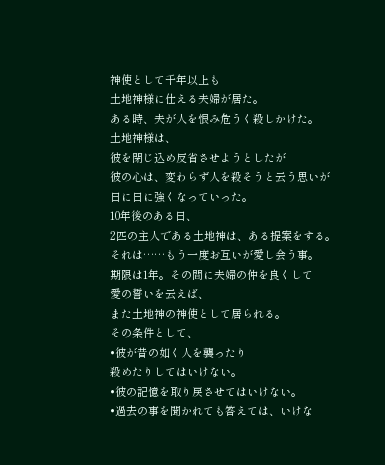神使として千年以上も
土地神様に仕える夫婦が居た。
ある時、夫が人を恨み危うく殺しかけた。
土地神様は、
彼を閉じ込め反省させようとしたが
彼の心は、変わらず人を殺そうと云う思いが
日に日に強くなっていった。
10年後のある日、
2匹の主人である土地神は、ある提案をする。
それは……もう一度お互いが愛し会う事。
期限は1年。その間に夫婦の仲を良くして
愛の誓いを云えば、
また土地神の神使として居られる。
その条件として、
•彼が昔の如く人を襲ったり
殺めたりしてはいけない。
•彼の記憶を取り戻させてはいけない。
•過去の事を聞かれても答えては、いけな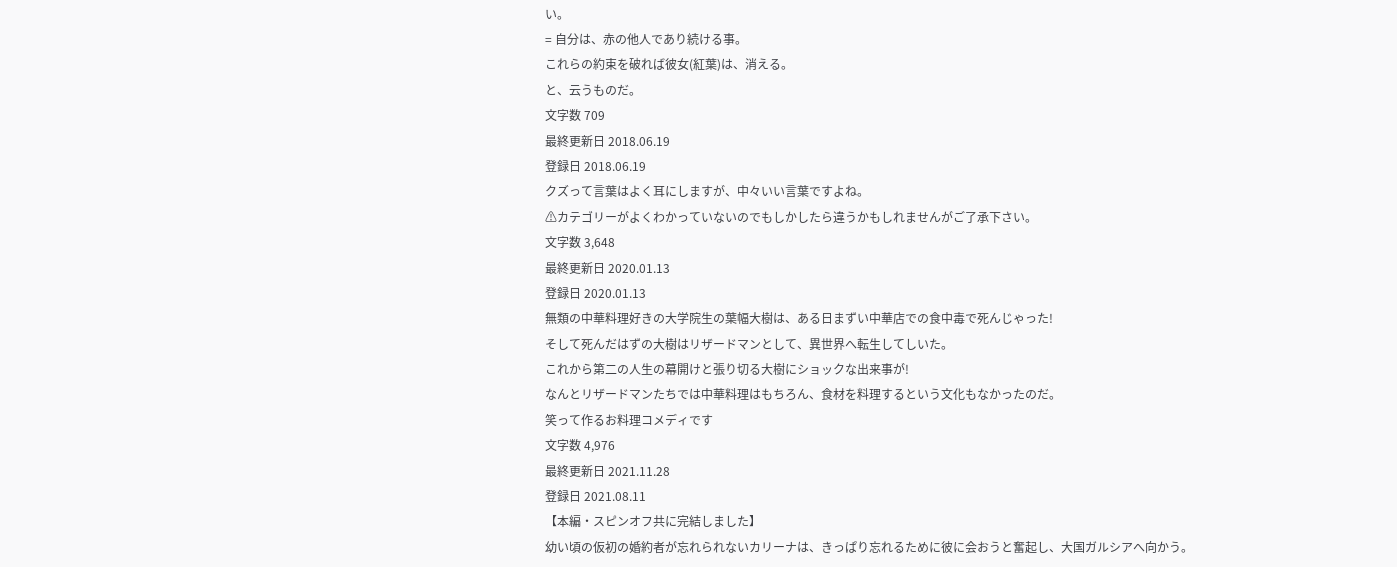い。
= 自分は、赤の他人であり続ける事。
これらの約束を破れば彼女(紅葉)は、消える。
と、云うものだ。
文字数 709
最終更新日 2018.06.19
登録日 2018.06.19
クズって言葉はよく耳にしますが、中々いい言葉ですよね。
⚠カテゴリーがよくわかっていないのでもしかしたら違うかもしれませんがご了承下さい。
文字数 3,648
最終更新日 2020.01.13
登録日 2020.01.13
無類の中華料理好きの大学院生の葉幅大樹は、ある日まずい中華店での食中毒で死んじゃった!
そして死んだはずの大樹はリザードマンとして、異世界へ転生してしいた。
これから第二の人生の幕開けと張り切る大樹にショックな出来事が!
なんとリザードマンたちでは中華料理はもちろん、食材を料理するという文化もなかったのだ。
笑って作るお料理コメディです
文字数 4,976
最終更新日 2021.11.28
登録日 2021.08.11
【本編・スピンオフ共に完結しました】
幼い頃の仮初の婚約者が忘れられないカリーナは、きっぱり忘れるために彼に会おうと奮起し、大国ガルシアへ向かう。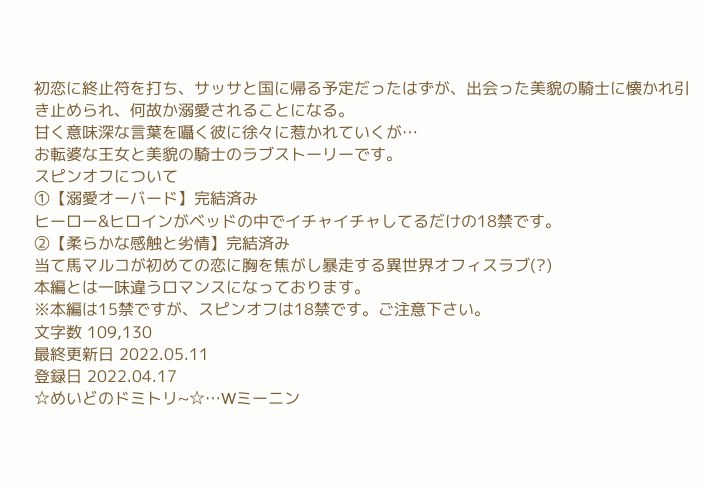初恋に終止符を打ち、サッサと国に帰る予定だったはずが、出会った美貌の騎士に懐かれ引き止められ、何故か溺愛されることになる。
甘く意味深な言葉を囁く彼に徐々に惹かれていくが…
お転婆な王女と美貌の騎士のラブストーリーです。
スピンオフについて
①【溺愛オーバード】完結済み
ヒーロー&ヒロインがベッドの中でイチャイチャしてるだけの18禁です。
②【柔らかな感触と劣情】完結済み
当て馬マルコが初めての恋に胸を焦がし暴走する異世界オフィスラブ(?)
本編とは一味違うロマンスになっております。
※本編は15禁ですが、スピンオフは18禁です。ご注意下さい。
文字数 109,130
最終更新日 2022.05.11
登録日 2022.04.17
☆めいどのドミトリ~☆…Wミーニン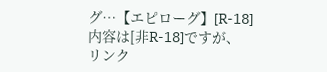グ…【エピローグ】[R-18]
内容は[非R-18]ですが、
リンク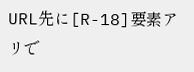URL先に[R-18]要素アリで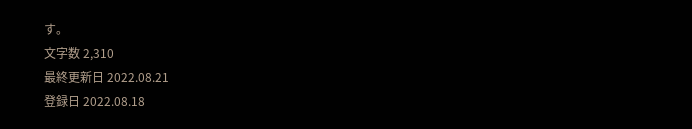す。
文字数 2,310
最終更新日 2022.08.21
登録日 2022.08.18